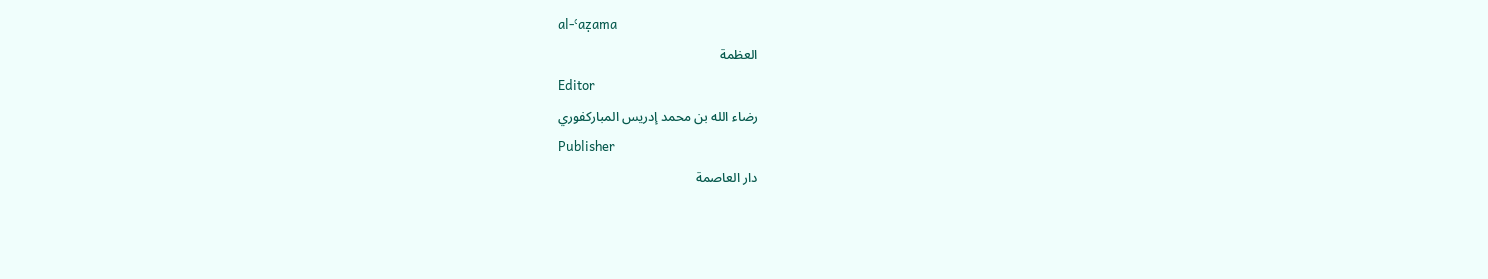al-ʿaẓama
العظمة
Editor
رضاء الله بن محمد إدريس المباركفوري
Publisher
دار العاصمة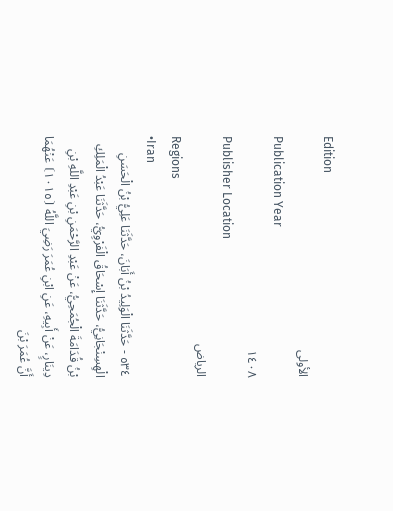Edition
الأولى
Publication Year
١٤٠٨
Publisher Location
الرياض
Regions
•Iran
٥٣٤ - حَدَّثَنَا الْوَلِيدُ بْنُ أَبَانَ، حَدَّثَنَا عَلِيُّ بْنُ الْحَسَنِ الْهِسِنْجَانِيُّ، حَدَّثَنَا إِسْحَاقُ الْفَرْوِيُّ، حَدَّثَنَا عَبْدُ الْمَلِكِ بْنُ قُدَامَةَ الْجُمَحِيُّ، عَنْ عَبْدِ الرَّحْمَنِ بْنِ عَبْدِ اللَّهِ بْنِ دِينَارٍ، عَنْ أَبِيهِ، عَنِ ابْنِ عُمَرَ رَضِيَ اللَّهُ ⦗١٠١٥⦘ عَنْهُمَا أَنَّ عُمَرَ بْنَ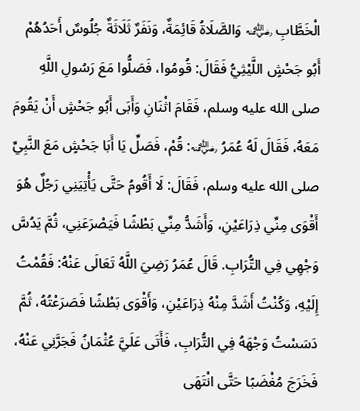الْخَطَّابِ ﵁ وَالصَّلَاةُ قَائِمَةٌ، وَنَفَرٌ ثَلَاثَةٌ جُلُوسٌ أَحَدُهُمْ أَبُو جَحْشٍ اللَّيْثِيُّ فَقَالَ: قُومُوا، فَصَلُّوا مَعَ رَسُولِ اللَّهِ صلى الله عليه وسلم، فَقَامَ اثْنَانِ وَأَبَى أَبُو جَحْشٍ أَنْ يَقُومَ مَعَهُ، فَقَالَ لَهُ عُمَرُ ﵁: قُمْ، فَصَلِّ يَا أَبَا جَحْشٍ مَعَ النَّبِيِّ صلى الله عليه وسلم، فَقَالَ: لَا أَقُومُ حَتَّى يَأْتِيَنِي رَجُلٌ هُوَ أَقْوَى مِنِّي ذِرَاعَيْنِ، وَأَشَدُّ مِنِّي بَطْشًا فَيَصْرَعَنِي، ثُمَّ يَدُسَّ وَجْهِي فِي التُّرَابِ. قَالَ عُمَرُ رَضِيَ اللَّهُ تَعَالَى عَنْهُ: فَقُمْتُ إِلَيْهِ، وَكُنْتُ أَشَدَّ مِنْهُ ذِرَاعَيْنِ، وَأَقْوَى بَطْشًا فَصَرَعْتُهُ، ثُمَّ دَسَسْتُ وَجْهَهُ فِي التُّرَابِ، فَأَتَى عَلَيَّ عُثْمَانُ فَجَرَّنِي عَنْهُ، فَخَرَجَ مُغْضَبًا حَتَّى انْتَهَى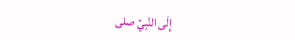إِلَى النَّبِيِّ صلى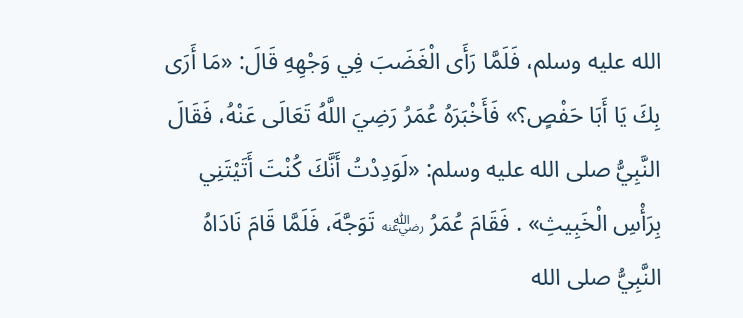الله عليه وسلم، فَلَمَّا رَأَى الْغَضَبَ فِي وَجْهِهِ قَالَ: «مَا أَرَى بِكَ يَا أَبَا حَفْصٍ؟» فَأَخْبَرَهُ عُمَرُ رَضِيَ اللَّهُ تَعَالَى عَنْهُ، فَقَالَ النَّبِيُّ صلى الله عليه وسلم: «لَوَدِدْتُ أَنَّكَ كُنْتَ أَتَيْتَنِي بِرَأْسِ الْخَبِيثِ» . فَقَامَ عُمَرُ ﵁ تَوَجَّهَ، فَلَمَّا قَامَ نَادَاهُ النَّبِيُّ صلى الله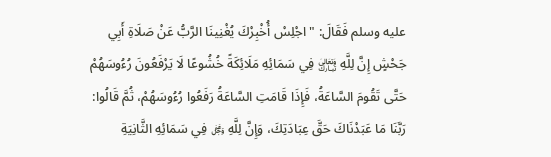عليه وسلم فَقَالَ: " اجْلِسْ أُخْبِرْكَ يُغْنِينَا الرَّبُّ عَنْ صَلَاةِ أَبِي جَحْشٍ إِنَّ لِلَّهِ ﵎ فِي سَمَائِهِ مَلَائِكَةً خُشُوعًا لَا يَرْفَعُونَ رُءُوسَهُمْ حَتَّى تَقُومَ السَّاعَةُ، فَإِذَا قَامَتِ السَّاعَةُ رَفَعُوا رُءُوسَهُمْ، ثُمَّ قَالُوا: رَبَّنَا مَا عَبَدْنَاكَ حَقَّ عِبَادَتِكَ، وَإِنَّ لِلَّهِ ﷿ فِي سَمَائِهِ الثَّانِيَةِ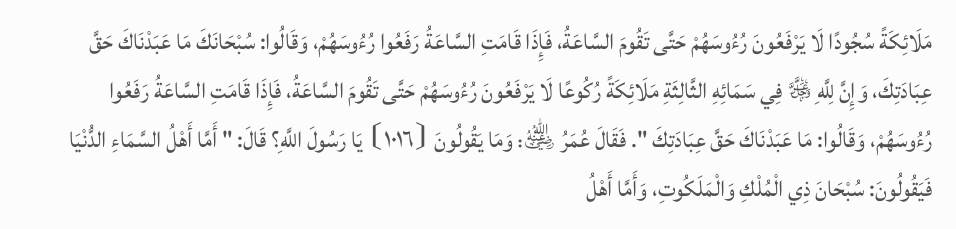مَلَائِكَةً سُجُودًا لَا يَرْفَعُونَ رُءُوسَهُمْ حَتَّى تَقُومَ السَّاعَةُ، فَإِذَا قَامَتِ السَّاعَةُ رَفَعُوا رُءُوسَهُمْ، وَقَالُوا: سُبْحَانَكَ مَا عَبَدْنَاكَ حَقَّ عِبَادَتِكَ، وَإِنَّ لِلَّهِ ﷿ فِي سَمَائِهِ الثَّالِثَةِ مَلَائِكَةً رُكُوعًا لَا يَرْفَعُونَ رُءُوسَهُمْ حَتَّى تَقُومَ السَّاعَةُ، فَإِذَا قَامَتِ السَّاعَةُ رَفَعُوا رُءُوسَهُمْ، وَقَالُوا: مَا عَبَدْنَاكَ حَقَّ عِبَادَتِكَ ". فَقَالَ عُمَرُ ﵁: وَمَا يَقُولُونَ ⦗١٠١٦⦘ يَا رَسُولَ اللَّهِ؟ قَالَ: " أَمَّا أَهْلُ السَّمَاءِ الدُّنْيَا فَيَقُولُونَ: سُبْحَانَ ذِي الْمُلْكِ وَالْمَلَكُوتِ، وَأَمَّا أَهْلُ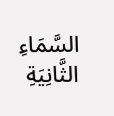السَّمَاءِ الثَّانِيَةِ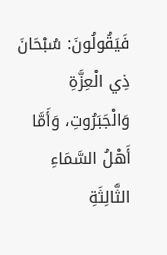فَيَقُولُونَ: سُبْحَانَ ذِي الْعِزَّةِ وَالْجَبَرُوتِ، وَأَمَّا أَهْلُ السَّمَاءِ الثَّالِثَةِ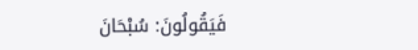فَيَقُولُونَ: سُبْحَانَ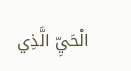الْحَيِّ الَّذِي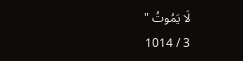لَا يَمُوتُ "
3 / 1014